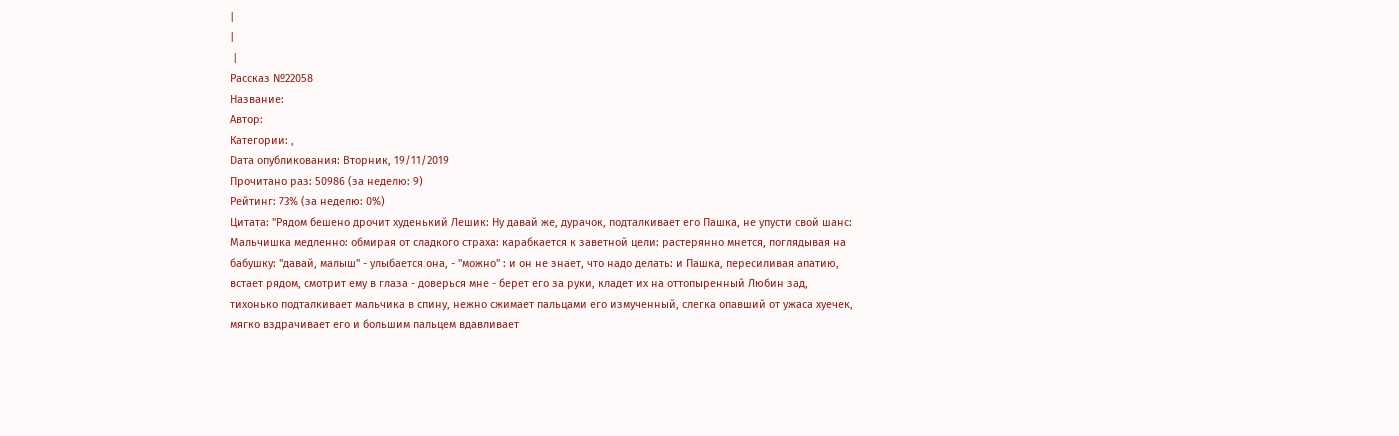|
|
 |
Рассказ №22058
Название:
Автор:
Категории: ,
Dата опубликования: Вторник, 19/11/2019
Прочитано раз: 50986 (за неделю: 9)
Рейтинг: 73% (за неделю: 0%)
Цитата: "Рядом бешено дрочит худенький Лешик: Ну давай же, дурачок, подталкивает его Пашка, не упусти свой шанс: Мальчишка медленно: обмирая от сладкого страха: карабкается к заветной цели: растерянно мнется, поглядывая на бабушку: "давай, малыш" - улыбается она, - "можно" : и он не знает, что надо делать: и Пашка, пересиливая апатию, встает рядом, смотрит ему в глаза - доверься мне - берет его за руки, кладет их на оттопыренный Любин зад, тихонько подталкивает мальчика в спину, нежно сжимает пальцами его измученный, слегка опавший от ужаса хуечек, мягко вздрачивает его и большим пальцем вдавливает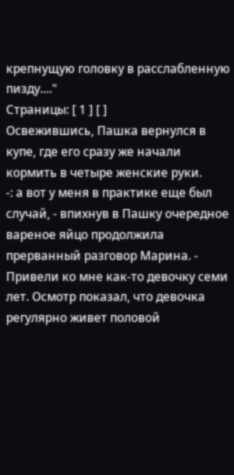крепнущую головку в расслабленную пизду...."
Страницы: [ 1 ] [ ]
Освежившись, Пашка вернулся в купе, где его сразу же начали кормить в четыре женские руки.
-: а вот у меня в практике еще был случай, - впихнув в Пашку очередное вареное яйцо продолжила прерванный разговор Марина. - Привели ко мне как-то девочку семи лет. Осмотр показал, что девочка регулярно живет половой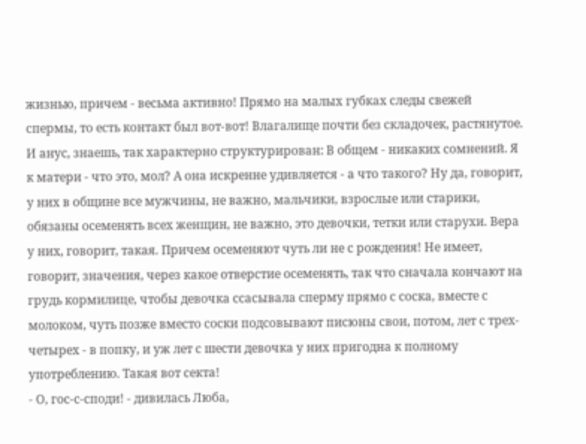жизнью, причем - весьма активно! Прямо на малых губках следы свежей спермы, то есть контакт был вот-вот! Влагалище почти без складочек, растянутое. И анус, знаешь, так характерно структурирован: В общем - никаких сомнений. Я к матери - что это, мол? А она искренне удивляется - а что такого? Ну да, говорит, у них в общине все мужчины, не важно, мальчики, взрослые или старики, обязаны осеменять всех женщин, не важно, это девочки, тетки или старухи. Вера у них, говорит, такая. Причем осеменяют чуть ли не с рождения! Не имеет, говорит, значения, через какое отверстие осеменять, так что сначала кончают на грудь кормилице, чтобы девочка ссасывала сперму прямо с соска, вместе с молоком, чуть позже вместо соски подсовывают писюны свои, потом, лет с трех-четырех - в попку, и уж лет с шести девочка у них пригодна к полному употреблению. Такая вот секта!
- О, гос-с-споди! - дивилась Люба,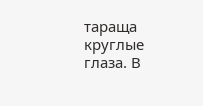тараща круглые глаза. В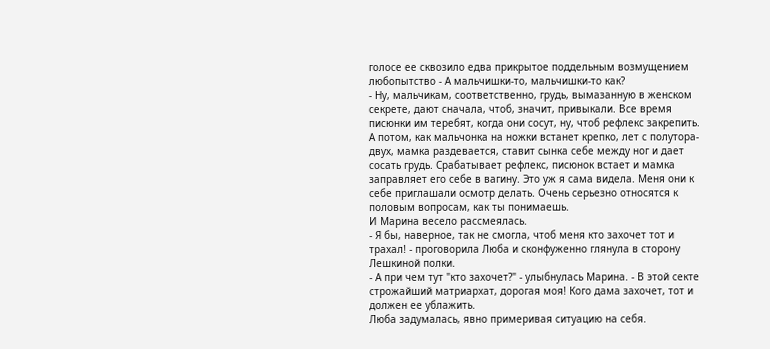голосе ее сквозило едва прикрытое поддельным возмущением любопытство - А мальчишки-то, мальчишки-то как?
- Ну, мальчикам, соответственно, грудь, вымазанную в женском секрете, дают сначала, чтоб, значит, привыкали. Все время писюнки им теребят, когда они сосут, ну, чтоб рефлекс закрепить. А потом, как мальчонка на ножки встанет крепко, лет с полутора-двух, мамка раздевается, ставит сынка себе между ног и дает сосать грудь. Срабатывает рефлекс, писюнок встает и мамка заправляет его себе в вагину. Это уж я сама видела. Меня они к себе приглашали осмотр делать. Очень серьезно относятся к половым вопросам, как ты понимаешь.
И Марина весело рассмеялась.
- Я бы, наверное, так не смогла, чтоб меня кто захочет тот и трахал! - проговорила Люба и сконфуженно глянула в сторону Лешкиной полки.
- А при чем тут "кто захочет?" - улыбнулась Марина. - В этой секте строжайший матриархат, дорогая моя! Кого дама захочет, тот и должен ее ублажить.
Люба задумалась, явно примеривая ситуацию на себя.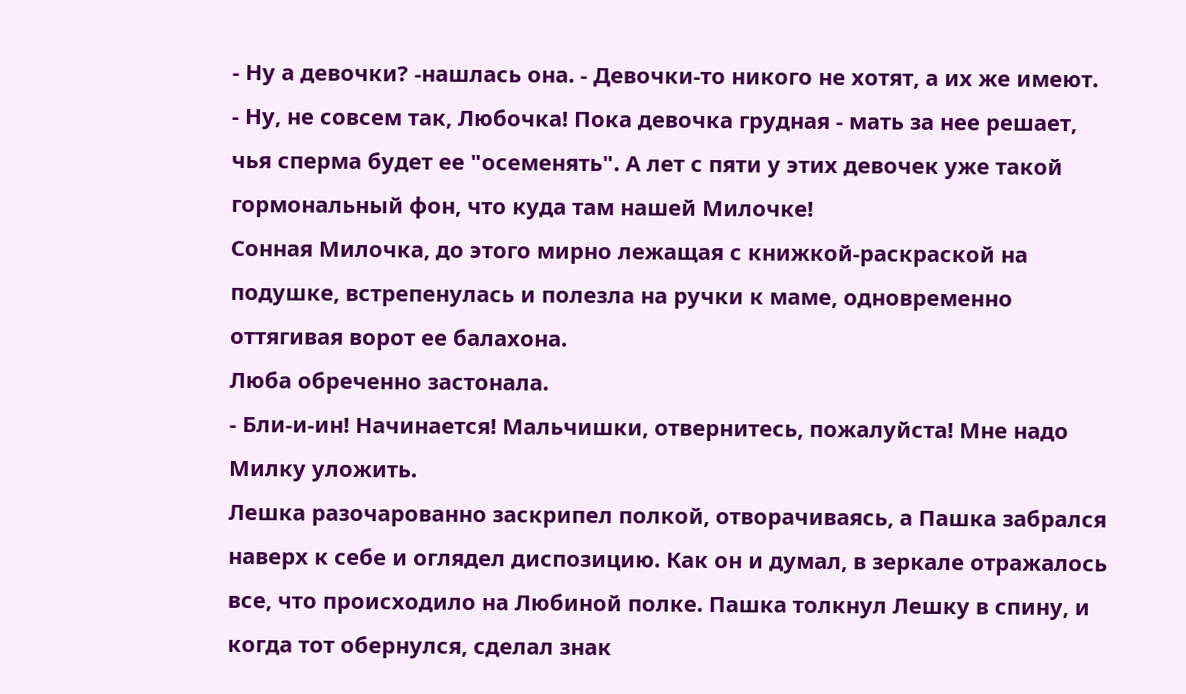- Ну а девочки? -нашлась она. - Девочки-то никого не хотят, а их же имеют.
- Ну, не совсем так, Любочка! Пока девочка грудная - мать за нее решает, чья сперма будет ее "осеменять". А лет с пяти у этих девочек уже такой гормональный фон, что куда там нашей Милочке!
Сонная Милочка, до этого мирно лежащая с книжкой-раскраской на подушке, встрепенулась и полезла на ручки к маме, одновременно оттягивая ворот ее балахона.
Люба обреченно застонала.
- Бли-и-ин! Начинается! Мальчишки, отвернитесь, пожалуйста! Мне надо Милку уложить.
Лешка разочарованно заскрипел полкой, отворачиваясь, а Пашка забрался наверх к себе и оглядел диспозицию. Как он и думал, в зеркале отражалось все, что происходило на Любиной полке. Пашка толкнул Лешку в спину, и когда тот обернулся, сделал знак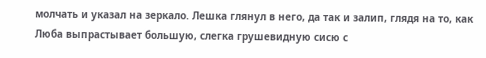молчать и указал на зеркало. Лешка глянул в него, да так и залип, глядя на то, как Люба выпрастывает большую, слегка грушевидную сисю с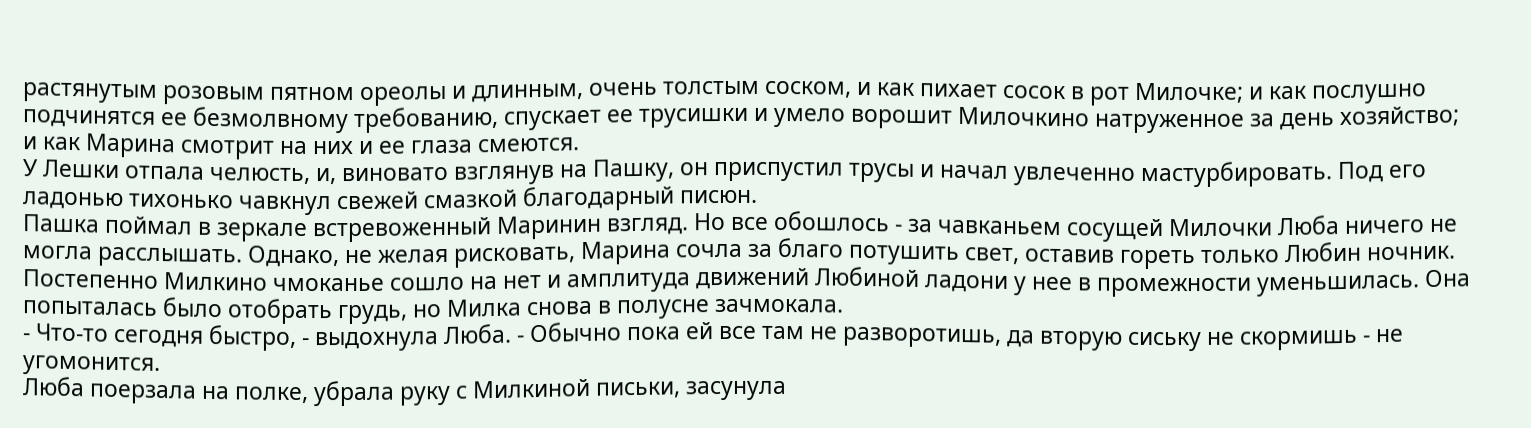растянутым розовым пятном ореолы и длинным, очень толстым соском, и как пихает сосок в рот Милочке; и как послушно подчинятся ее безмолвному требованию, спускает ее трусишки и умело ворошит Милочкино натруженное за день хозяйство; и как Марина смотрит на них и ее глаза смеются.
У Лешки отпала челюсть, и, виновато взглянув на Пашку, он приспустил трусы и начал увлеченно мастурбировать. Под его ладонью тихонько чавкнул свежей смазкой благодарный писюн.
Пашка поймал в зеркале встревоженный Маринин взгляд. Но все обошлось - за чавканьем сосущей Милочки Люба ничего не могла расслышать. Однако, не желая рисковать, Марина сочла за благо потушить свет, оставив гореть только Любин ночник.
Постепенно Милкино чмоканье сошло на нет и амплитуда движений Любиной ладони у нее в промежности уменьшилась. Она попыталась было отобрать грудь, но Милка снова в полусне зачмокала.
- Что-то сегодня быстро, - выдохнула Люба. - Обычно пока ей все там не разворотишь, да вторую сиську не скормишь - не угомонится.
Люба поерзала на полке, убрала руку с Милкиной письки, засунула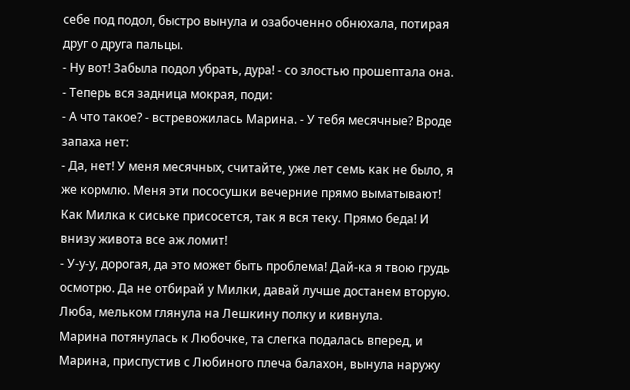себе под подол, быстро вынула и озабоченно обнюхала, потирая друг о друга пальцы.
- Ну вот! Забыла подол убрать, дура! - со злостью прошептала она. - Теперь вся задница мокрая, поди:
- А что такое? - встревожилась Марина. - У тебя месячные? Вроде запаха нет:
- Да, нет! У меня месячных, считайте, уже лет семь как не было, я же кормлю. Меня эти пососушки вечерние прямо выматывают! Как Милка к сиське присосется, так я вся теку. Прямо беда! И внизу живота все аж ломит!
- У-у-у, дорогая, да это может быть проблема! Дай-ка я твою грудь осмотрю. Да не отбирай у Милки, давай лучше достанем вторую.
Люба, мельком глянула на Лешкину полку и кивнула.
Марина потянулась к Любочке, та слегка подалась вперед, и Марина, приспустив с Любиного плеча балахон, вынула наружу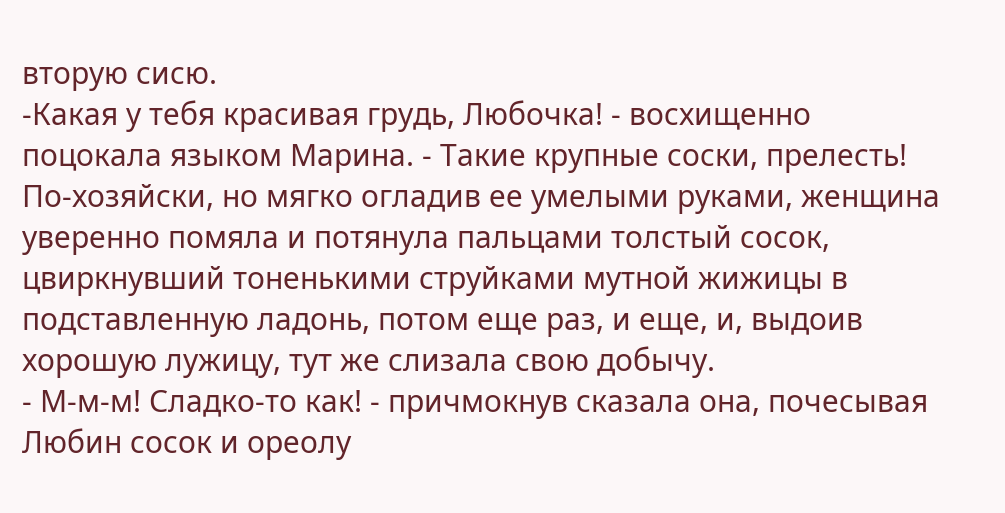вторую сисю.
-Какая у тебя красивая грудь, Любочка! - восхищенно поцокала языком Марина. - Такие крупные соски, прелесть!
По-хозяйски, но мягко огладив ее умелыми руками, женщина уверенно помяла и потянула пальцами толстый сосок, цвиркнувший тоненькими струйками мутной жижицы в подставленную ладонь, потом еще раз, и еще, и, выдоив хорошую лужицу, тут же слизала свою добычу.
- М-м-м! Сладко-то как! - причмокнув сказала она, почесывая Любин сосок и ореолу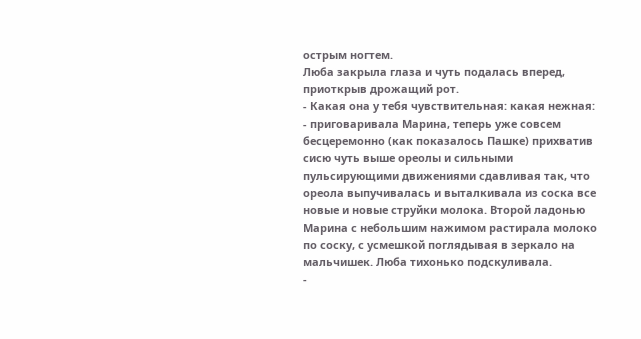острым ногтем.
Люба закрыла глаза и чуть подалась вперед, приоткрыв дрожащий рот.
- Какая она у тебя чувствительная: какая нежная: - приговаривала Марина, теперь уже совсем бесцеремонно (как показалось Пашке) прихватив сисю чуть выше ореолы и сильными пульсирующими движениями сдавливая так, что ореола выпучивалась и выталкивала из соска все новые и новые струйки молока. Второй ладонью Марина с небольшим нажимом растирала молоко по соску, с усмешкой поглядывая в зеркало на мальчишек. Люба тихонько подскуливала.
-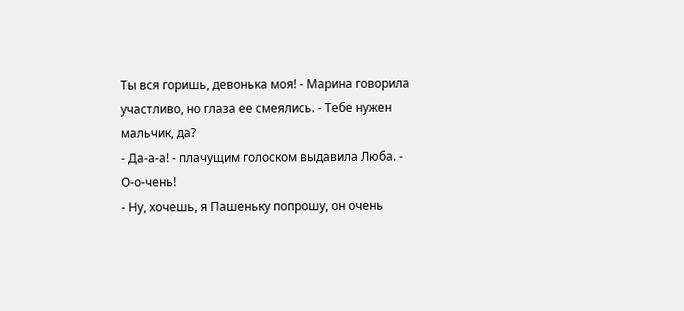Ты вся горишь, девонька моя! - Марина говорила участливо, но глаза ее смеялись. - Тебе нужен мальчик, да?
- Да-а-а! - плачущим голоском выдавила Люба. - О-о-чень!
- Ну, хочешь, я Пашеньку попрошу, он очень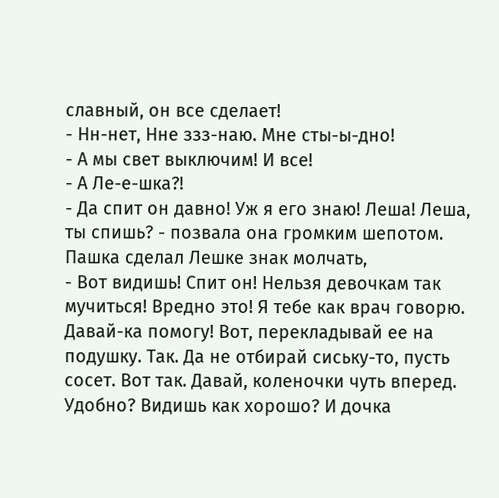славный, он все сделает!
- Нн-нет, Нне ззз-наю. Мне сты-ы-дно!
- А мы свет выключим! И все!
- А Ле-е-шка?!
- Да спит он давно! Уж я его знаю! Леша! Леша, ты спишь? - позвала она громким шепотом.
Пашка сделал Лешке знак молчать,
- Вот видишь! Спит он! Нельзя девочкам так мучиться! Вредно это! Я тебе как врач говорю. Давай-ка помогу! Вот, перекладывай ее на подушку. Так. Да не отбирай сиську-то, пусть сосет. Вот так. Давай, коленочки чуть вперед. Удобно? Видишь как хорошо? И дочка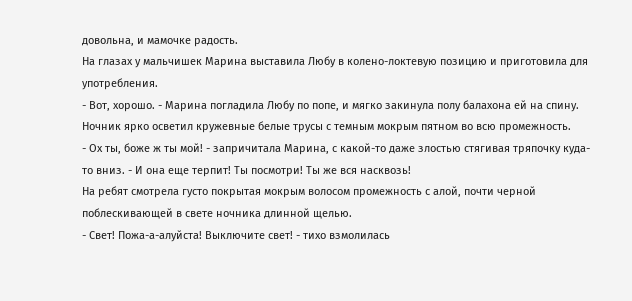довольна, и мамочке радость.
На глазах у мальчишек Марина выставила Любу в колено-локтевую позицию и приготовила для употребления.
- Вот, хорошо. - Марина погладила Любу по попе, и мягко закинула полу балахона ей на спину.
Ночник ярко осветил кружевные белые трусы с темным мокрым пятном во всю промежность.
- Ох ты, боже ж ты мой! - запричитала Марина, с какой-то даже злостью стягивая тряпочку куда-то вниз. - И она еще терпит! Ты посмотри! Ты же вся насквозь!
На ребят смотрела густо покрытая мокрым волосом промежность с алой, почти черной поблескивающей в свете ночника длинной щелью.
- Свет! Пожа-а-алуйста! Выключите свет! - тихо взмолилась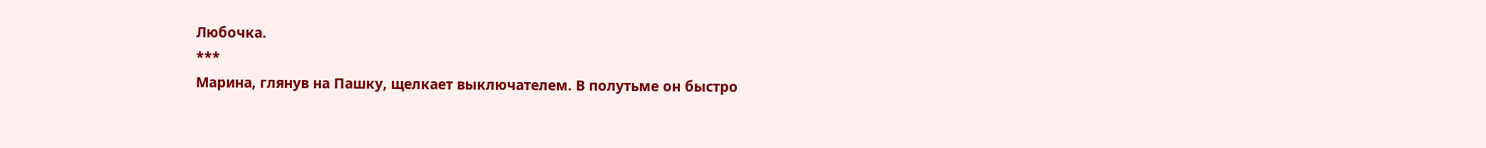Любочка.
***
Марина, глянув на Пашку, щелкает выключателем. В полутьме он быстро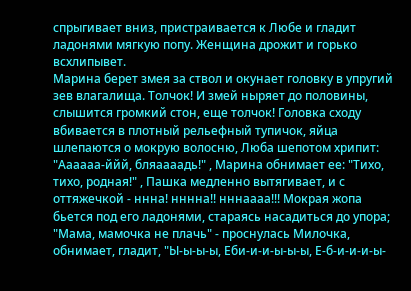спрыгивает вниз, пристраивается к Любе и гладит ладонями мягкую попу. Женщина дрожит и горько всхлипывет.
Марина берет змея за ствол и окунает головку в упругий зев влагалища. Толчок! И змей ныряет до половины, слышится громкий стон, еще толчок! Головка сходу вбивается в плотный рельефный тупичок, яйца шлепаются о мокрую волосню, Люба шепотом хрипит: "Аааааа-ййй, бляаааадь!" , Марина обнимает ее: "Тихо, тихо, родная!" , Пашка медленно вытягивает, и с оттяжечкой - ннна! нннна!! нннаааа!!! Мокрая жопа бьется под его ладонями, стараясь насадиться до упора; "Мама, мамочка не плачь" - проснулась Милочка, обнимает, гладит, "Ы-ы-ы-ы, Еби-и-и-ы-ы-ы, Е-б-и-и-и-ы-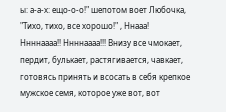ы: а-а-х: ещо-о-о!" шепотом воет Любочка, "Тихо, тихо, все хорошо!" , Ннааа! Ннннаааа!! Ннннаааа!!! Внизу все чмокает, пердит, булькает, растягивается, чавкает, готовясь принять и всосать в себя крепкое мужское семя, которое уже вот, вот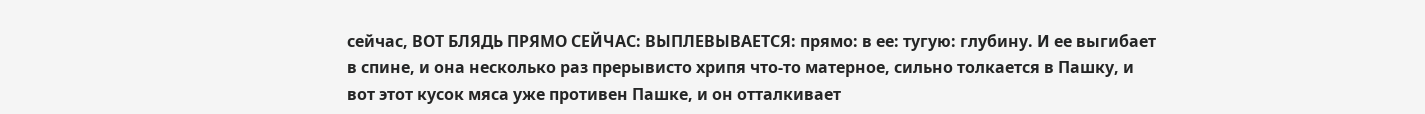сейчас, ВОТ БЛЯДЬ ПРЯМО СЕЙЧАС: ВЫПЛЕВЫВАЕТСЯ: прямо: в ее: тугую: глубину. И ее выгибает в спине, и она несколько раз прерывисто хрипя что-то матерное, сильно толкается в Пашку, и вот этот кусок мяса уже противен Пашке, и он отталкивает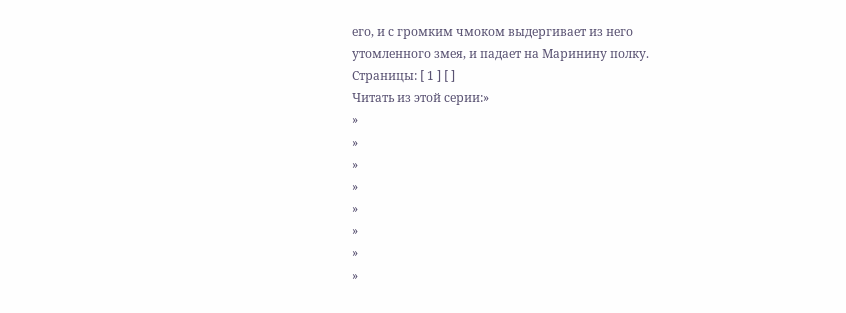его, и с громким чмоком выдергивает из него утомленного змея, и падает на Маринину полку.
Страницы: [ 1 ] [ ]
Читать из этой серии:»
»
»
»
»
»
»
»
»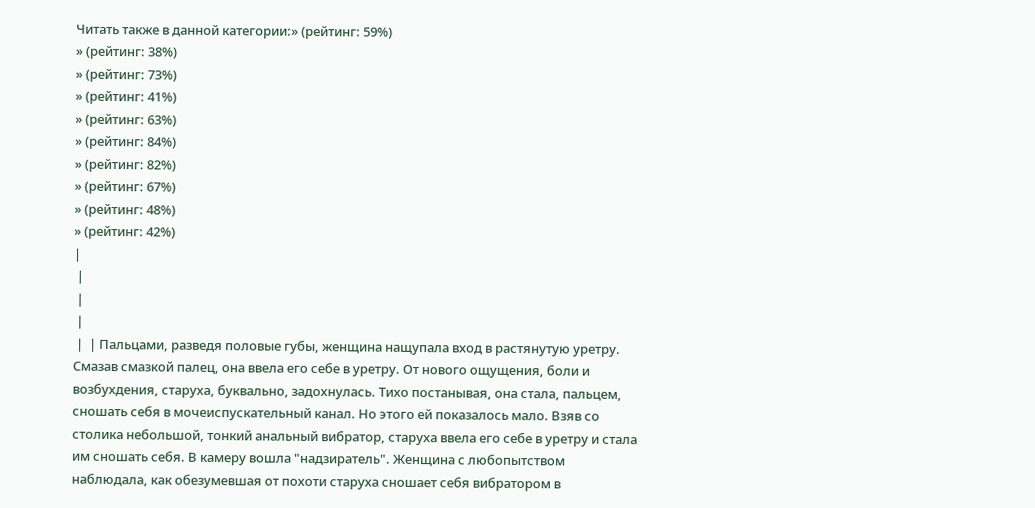Читать также в данной категории:» (рейтинг: 59%)
» (рейтинг: 38%)
» (рейтинг: 73%)
» (рейтинг: 41%)
» (рейтинг: 63%)
» (рейтинг: 84%)
» (рейтинг: 82%)
» (рейтинг: 67%)
» (рейтинг: 48%)
» (рейтинг: 42%)
|
 |
 |
 |
 |  | Пальцами, разведя половые губы, женщина нащупала вход в растянутую уретру. Смазав смазкой палец, она ввела его себе в уретру. От нового ощущения, боли и возбухдения, старуха, буквально, задохнулась. Тихо постанывая, она стала, пальцем, сношать себя в мочеиспускательный канал. Но этого ей показалось мало. Взяв со столика небольшой, тонкий анальный вибратор, старуха ввела его себе в уретру и стала им сношать себя. В камеру вошла "надзиратель". Женщина с любопытством наблюдала, как обезумевшая от похоти старуха сношает себя вибратором в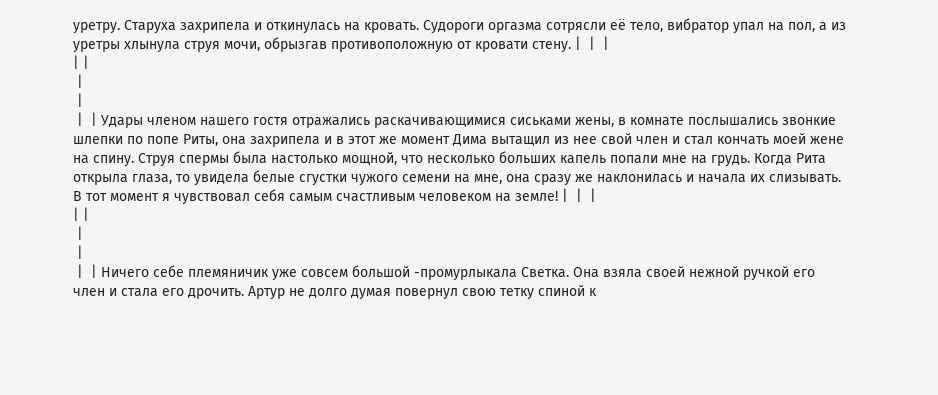уретру. Старуха захрипела и откинулась на кровать. Судороги оргазма сотрясли её тело, вибратор упал на пол, а из уретры хлынула струя мочи, обрызгав противоположную от кровати стену. |  |  |
| |
 |
 |
 |  | Удары членом нашего гостя отражались раскачивающимися сиськами жены, в комнате послышались звонкие шлепки по попе Риты, она захрипела и в этот же момент Дима вытащил из нее свой член и стал кончать моей жене на спину. Струя спермы была настолько мощной, что несколько больших капель попали мне на грудь. Когда Рита открыла глаза, то увидела белые сгустки чужого семени на мне, она сразу же наклонилась и начала их слизывать. В тот момент я чувствовал себя самым счастливым человеком на земле! |  |  |
| |
 |
 |
 |  | Ничего себе племяничик уже совсем большой -промурлыкала Светка. Она взяла своей нежной ручкой его член и стала его дрочить. Артур не долго думая повернул свою тетку спиной к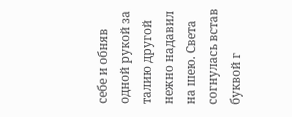себе и обняв одной рукой за талию другой нежно надавил на шею. Света согнулась встав буквой г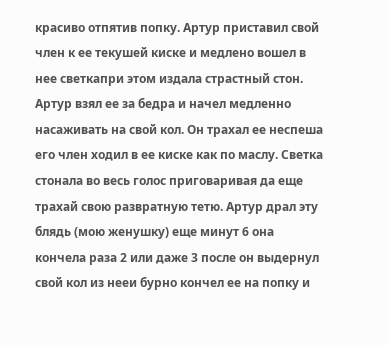красиво отпятив попку. Артур приставил свой член к ее текушей киске и медлено вошел в нее светкапри этом издала страстный стон. Артур взял ее за бедра и начел медленно насаживать на свой кол. Он трахал ее неспеша его член ходил в ее киске как по маслу. Светка стонала во весь голос приговаривая да еще трахай свою развратную тетю. Артур драл эту блядь (мою женушку) еще минут 6 она кончела раза 2 или даже 3 после он выдернул свой кол из нееи бурно кончел ее на попку и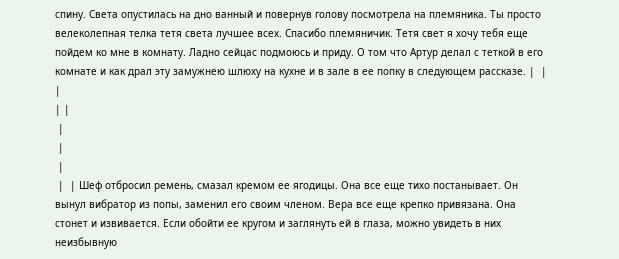спину. Света опустилась на дно ванный и повернув голову посмотрела на племяника. Ты просто велеколепная телка тетя света лучшее всех. Cпасибо племяничик. Тетя свет я хочу тебя еще пойдем ко мне в комнату. Ладно сейцас подмоюсь и приду. О том что Артур делал с теткой в его комнате и как драл эту замужнею шлюху на кухне и в зале в ее попку в следующем рассказе. |  |  |
| |
 |
 |
 |
 |  | Шеф отбросил ремень, смазал кремом ее ягодицы. Она все еще тихо постанывает. Он вынул вибратор из попы, заменил его своим членом. Вера все еще крепко привязана. Она стонет и извивается. Если обойти ее кругом и заглянуть ей в глаза, можно увидеть в них неизбывную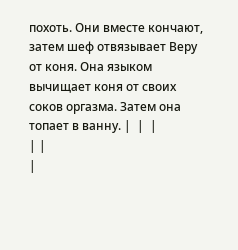похоть. Они вместе кончают, затем шеф отвязывает Веру от коня. Она языком вычищает коня от своих соков оргазма. Затем она топает в ванну. |  |  |
| |
|